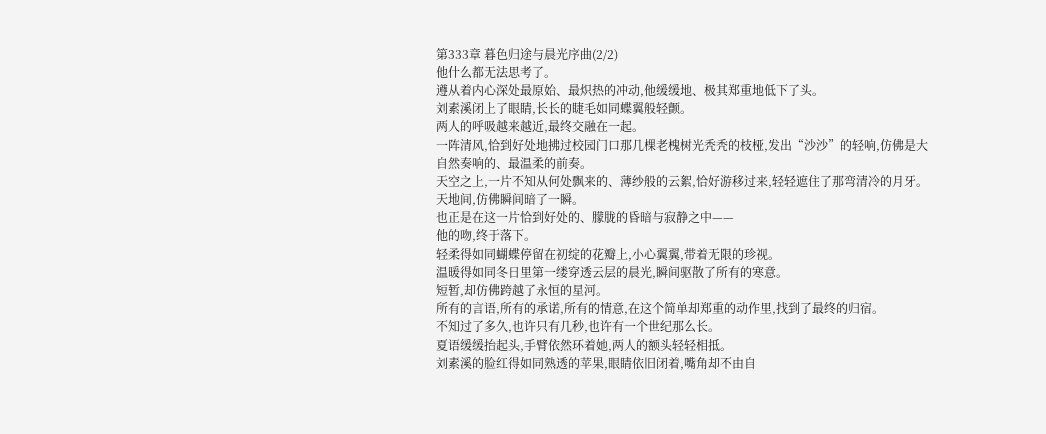第333章 暮色归途与晨光序曲(2/2)
他什么都无法思考了。
遵从着内心深处最原始、最炽热的冲动,他缓缓地、极其郑重地低下了头。
刘素溪闭上了眼睛,长长的睫毛如同蝶翼般轻颤。
两人的呼吸越来越近,最终交融在一起。
一阵清风,恰到好处地拂过校园门口那几棵老槐树光秃秃的枝桠,发出“沙沙”的轻响,仿佛是大自然奏响的、最温柔的前奏。
天空之上,一片不知从何处飘来的、薄纱般的云絮,恰好游移过来,轻轻遮住了那弯清冷的月牙。
天地间,仿佛瞬间暗了一瞬。
也正是在这一片恰到好处的、朦胧的昏暗与寂静之中——
他的吻,终于落下。
轻柔得如同蝴蝶停留在初绽的花瓣上,小心翼翼,带着无限的珍视。
温暖得如同冬日里第一缕穿透云层的晨光,瞬间驱散了所有的寒意。
短暂,却仿佛跨越了永恒的星河。
所有的言语,所有的承诺,所有的情意,在这个简单却郑重的动作里,找到了最终的归宿。
不知过了多久,也许只有几秒,也许有一个世纪那么长。
夏语缓缓抬起头,手臂依然环着她,两人的额头轻轻相抵。
刘素溪的脸红得如同熟透的苹果,眼睛依旧闭着,嘴角却不由自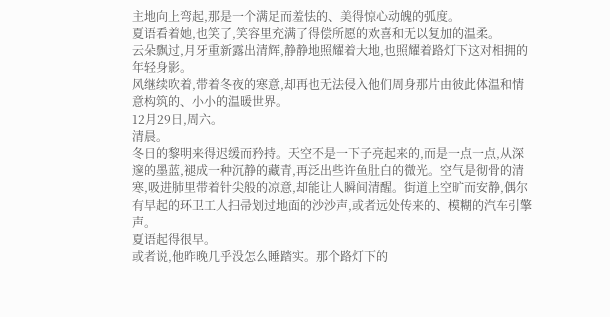主地向上弯起,那是一个满足而羞怯的、美得惊心动魄的弧度。
夏语看着她,也笑了,笑容里充满了得偿所愿的欢喜和无以复加的温柔。
云朵飘过,月牙重新露出清辉,静静地照耀着大地,也照耀着路灯下这对相拥的年轻身影。
风继续吹着,带着冬夜的寒意,却再也无法侵入他们周身那片由彼此体温和情意构筑的、小小的温暖世界。
12月29日,周六。
清晨。
冬日的黎明来得迟缓而矜持。天空不是一下子亮起来的,而是一点一点,从深邃的墨蓝,褪成一种沉静的藏青,再泛出些许鱼肚白的微光。空气是彻骨的清寒,吸进肺里带着针尖般的凉意,却能让人瞬间清醒。街道上空旷而安静,偶尔有早起的环卫工人扫帚划过地面的沙沙声,或者远处传来的、模糊的汽车引擎声。
夏语起得很早。
或者说,他昨晚几乎没怎么睡踏实。那个路灯下的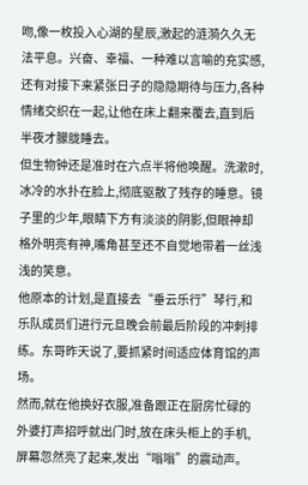吻,像一枚投入心湖的星辰,激起的涟漪久久无法平息。兴奋、幸福、一种难以言喻的充实感,还有对接下来紧张日子的隐隐期待与压力,各种情绪交织在一起,让他在床上翻来覆去,直到后半夜才朦胧睡去。
但生物钟还是准时在六点半将他唤醒。洗漱时,冰冷的水扑在脸上,彻底驱散了残存的睡意。镜子里的少年,眼睛下方有淡淡的阴影,但眼神却格外明亮有神,嘴角甚至还不自觉地带着一丝浅浅的笑意。
他原本的计划,是直接去“垂云乐行”琴行,和乐队成员们进行元旦晚会前最后阶段的冲刺排练。东哥昨天说了,要抓紧时间适应体育馆的声场。
然而,就在他换好衣服,准备跟正在厨房忙碌的外婆打声招呼就出门时,放在床头柜上的手机,屏幕忽然亮了起来,发出“嗡嗡”的震动声。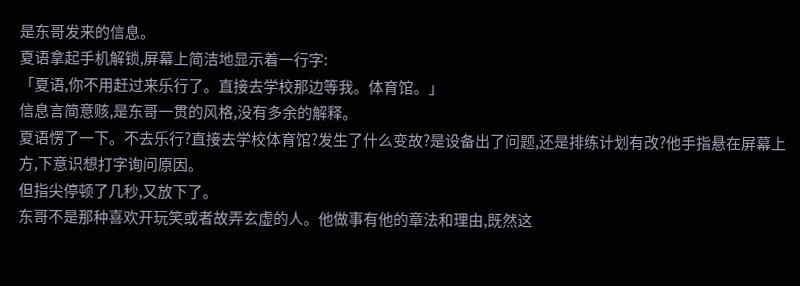是东哥发来的信息。
夏语拿起手机解锁,屏幕上简洁地显示着一行字:
「夏语,你不用赶过来乐行了。直接去学校那边等我。体育馆。」
信息言简意赅,是东哥一贯的风格,没有多余的解释。
夏语愣了一下。不去乐行?直接去学校体育馆?发生了什么变故?是设备出了问题,还是排练计划有改?他手指悬在屏幕上方,下意识想打字询问原因。
但指尖停顿了几秒,又放下了。
东哥不是那种喜欢开玩笑或者故弄玄虚的人。他做事有他的章法和理由,既然这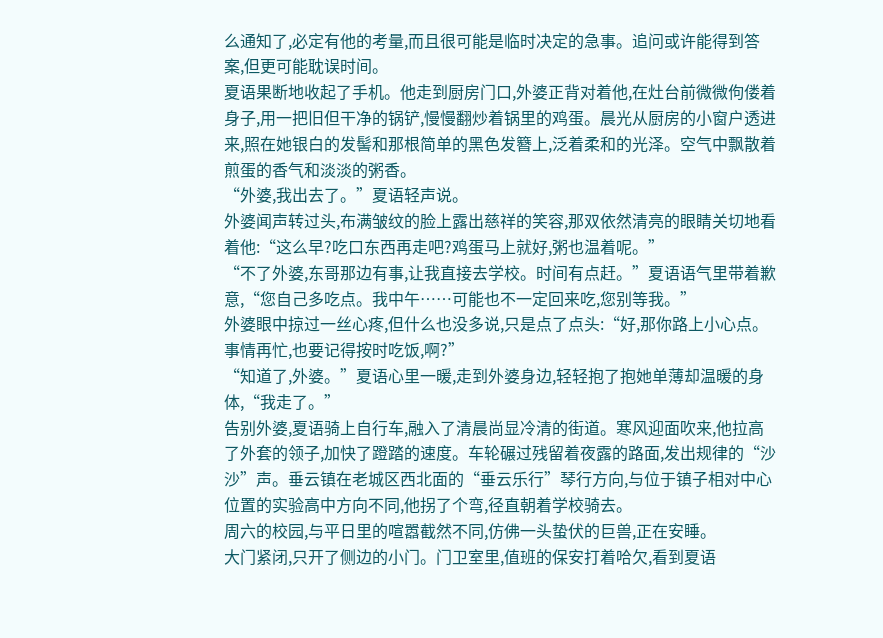么通知了,必定有他的考量,而且很可能是临时决定的急事。追问或许能得到答案,但更可能耽误时间。
夏语果断地收起了手机。他走到厨房门口,外婆正背对着他,在灶台前微微佝偻着身子,用一把旧但干净的锅铲,慢慢翻炒着锅里的鸡蛋。晨光从厨房的小窗户透进来,照在她银白的发髻和那根简单的黑色发簪上,泛着柔和的光泽。空气中飘散着煎蛋的香气和淡淡的粥香。
“外婆,我出去了。”夏语轻声说。
外婆闻声转过头,布满皱纹的脸上露出慈祥的笑容,那双依然清亮的眼睛关切地看着他:“这么早?吃口东西再走吧?鸡蛋马上就好,粥也温着呢。”
“不了外婆,东哥那边有事,让我直接去学校。时间有点赶。”夏语语气里带着歉意,“您自己多吃点。我中午……可能也不一定回来吃,您别等我。”
外婆眼中掠过一丝心疼,但什么也没多说,只是点了点头:“好,那你路上小心点。事情再忙,也要记得按时吃饭,啊?”
“知道了,外婆。”夏语心里一暖,走到外婆身边,轻轻抱了抱她单薄却温暖的身体,“我走了。”
告别外婆,夏语骑上自行车,融入了清晨尚显冷清的街道。寒风迎面吹来,他拉高了外套的领子,加快了蹬踏的速度。车轮碾过残留着夜露的路面,发出规律的“沙沙”声。垂云镇在老城区西北面的“垂云乐行”琴行方向,与位于镇子相对中心位置的实验高中方向不同,他拐了个弯,径直朝着学校骑去。
周六的校园,与平日里的喧嚣截然不同,仿佛一头蛰伏的巨兽,正在安睡。
大门紧闭,只开了侧边的小门。门卫室里,值班的保安打着哈欠,看到夏语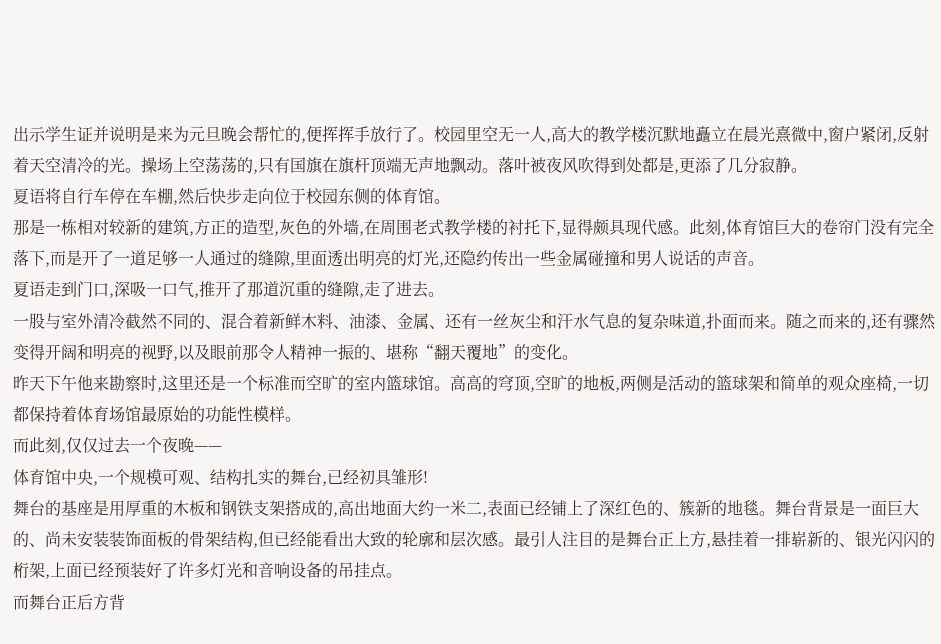出示学生证并说明是来为元旦晚会帮忙的,便挥挥手放行了。校园里空无一人,高大的教学楼沉默地矗立在晨光熹微中,窗户紧闭,反射着天空清冷的光。操场上空荡荡的,只有国旗在旗杆顶端无声地飘动。落叶被夜风吹得到处都是,更添了几分寂静。
夏语将自行车停在车棚,然后快步走向位于校园东侧的体育馆。
那是一栋相对较新的建筑,方正的造型,灰色的外墙,在周围老式教学楼的衬托下,显得颇具现代感。此刻,体育馆巨大的卷帘门没有完全落下,而是开了一道足够一人通过的缝隙,里面透出明亮的灯光,还隐约传出一些金属碰撞和男人说话的声音。
夏语走到门口,深吸一口气,推开了那道沉重的缝隙,走了进去。
一股与室外清冷截然不同的、混合着新鲜木料、油漆、金属、还有一丝灰尘和汗水气息的复杂味道,扑面而来。随之而来的,还有骤然变得开阔和明亮的视野,以及眼前那令人精神一振的、堪称“翻天覆地”的变化。
昨天下午他来勘察时,这里还是一个标准而空旷的室内篮球馆。高高的穹顶,空旷的地板,两侧是活动的篮球架和简单的观众座椅,一切都保持着体育场馆最原始的功能性模样。
而此刻,仅仅过去一个夜晚——
体育馆中央,一个规模可观、结构扎实的舞台,已经初具雏形!
舞台的基座是用厚重的木板和钢铁支架搭成的,高出地面大约一米二,表面已经铺上了深红色的、簇新的地毯。舞台背景是一面巨大的、尚未安装装饰面板的骨架结构,但已经能看出大致的轮廓和层次感。最引人注目的是舞台正上方,悬挂着一排崭新的、银光闪闪的桁架,上面已经预装好了许多灯光和音响设备的吊挂点。
而舞台正后方背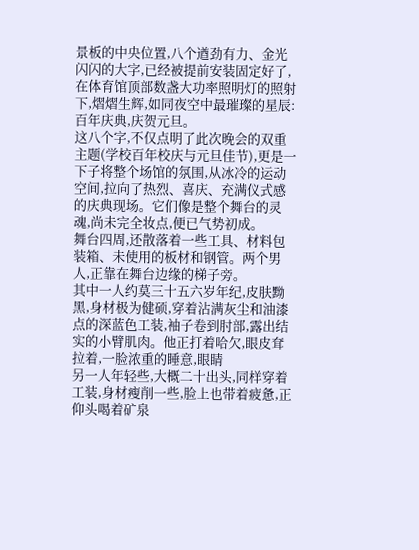景板的中央位置,八个遒劲有力、金光闪闪的大字,已经被提前安装固定好了,在体育馆顶部数盏大功率照明灯的照射下,熠熠生辉,如同夜空中最璀璨的星辰:
百年庆典,庆贺元旦。
这八个字,不仅点明了此次晚会的双重主题(学校百年校庆与元旦佳节),更是一下子将整个场馆的氛围,从冰冷的运动空间,拉向了热烈、喜庆、充满仪式感的庆典现场。它们像是整个舞台的灵魂,尚未完全妆点,便已气势初成。
舞台四周,还散落着一些工具、材料包装箱、未使用的板材和钢管。两个男人,正靠在舞台边缘的梯子旁。
其中一人约莫三十五六岁年纪,皮肤黝黑,身材极为健硕,穿着沾满灰尘和油漆点的深蓝色工装,袖子卷到肘部,露出结实的小臂肌肉。他正打着哈欠,眼皮耷拉着,一脸浓重的睡意,眼睛
另一人年轻些,大概二十出头,同样穿着工装,身材瘦削一些,脸上也带着疲惫,正仰头喝着矿泉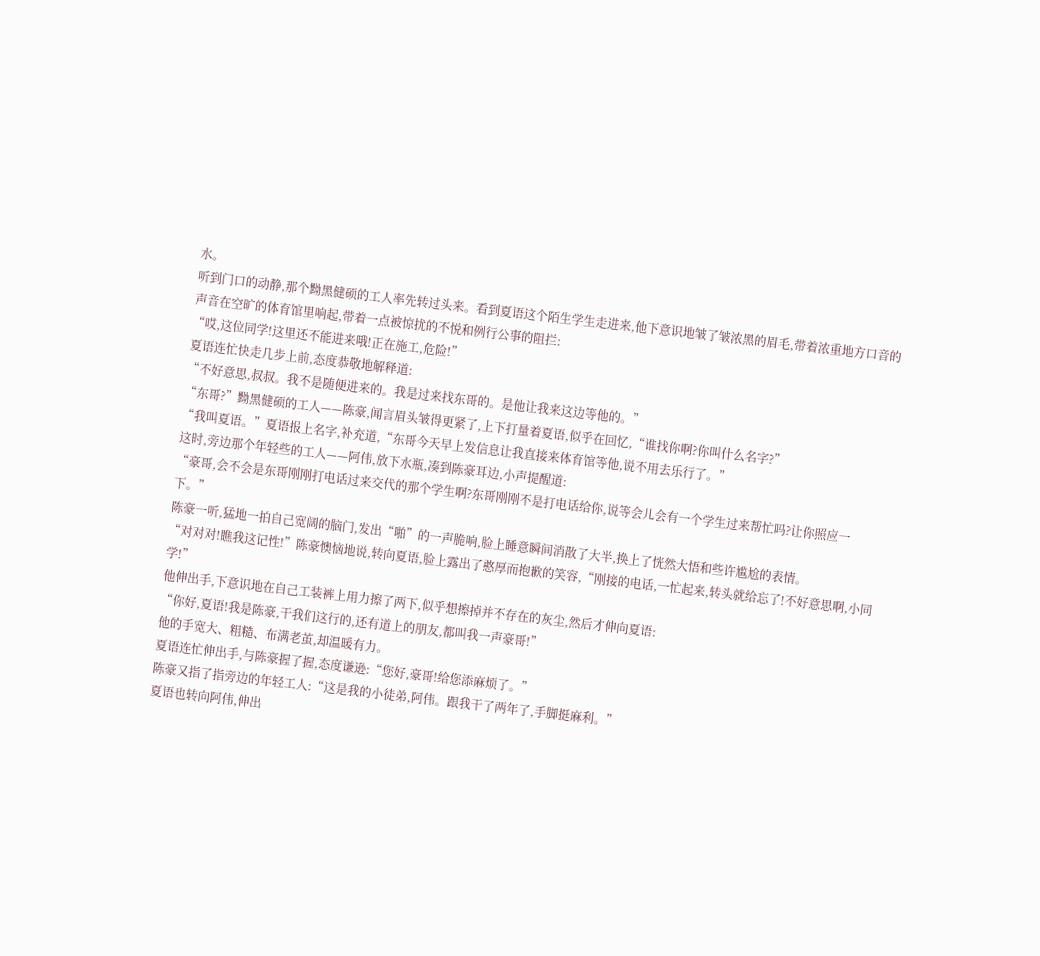水。
听到门口的动静,那个黝黑健硕的工人率先转过头来。看到夏语这个陌生学生走进来,他下意识地皱了皱浓黑的眉毛,带着浓重地方口音的声音在空旷的体育馆里响起,带着一点被惊扰的不悦和例行公事的阻拦:
“哎,这位同学!这里还不能进来哦!正在施工,危险!”
夏语连忙快走几步上前,态度恭敬地解释道:
“不好意思,叔叔。我不是随便进来的。我是过来找东哥的。是他让我来这边等他的。”
“东哥?”黝黑健硕的工人——陈豪,闻言眉头皱得更紧了,上下打量着夏语,似乎在回忆,“谁找你啊?你叫什么名字?”
“我叫夏语。”夏语报上名字,补充道,“东哥今天早上发信息让我直接来体育馆等他,说不用去乐行了。”
这时,旁边那个年轻些的工人——阿伟,放下水瓶,凑到陈豪耳边,小声提醒道:
“豪哥,会不会是东哥刚刚打电话过来交代的那个学生啊?东哥刚刚不是打电话给你,说等会儿会有一个学生过来帮忙吗?让你照应一下。”
陈豪一听,猛地一拍自己宽阔的脑门,发出“啪”的一声脆响,脸上睡意瞬间消散了大半,换上了恍然大悟和些许尴尬的表情。
“对对对!瞧我这记性!”陈豪懊恼地说,转向夏语,脸上露出了憨厚而抱歉的笑容,“刚接的电话,一忙起来,转头就给忘了!不好意思啊,小同学!”
他伸出手,下意识地在自己工装裤上用力擦了两下,似乎想擦掉并不存在的灰尘,然后才伸向夏语:
“你好,夏语!我是陈豪,干我们这行的,还有道上的朋友,都叫我一声豪哥!”
他的手宽大、粗糙、布满老茧,却温暖有力。
夏语连忙伸出手,与陈豪握了握,态度谦逊:“您好,豪哥!给您添麻烦了。”
陈豪又指了指旁边的年轻工人:“这是我的小徒弟,阿伟。跟我干了两年了,手脚挺麻利。”
夏语也转向阿伟,伸出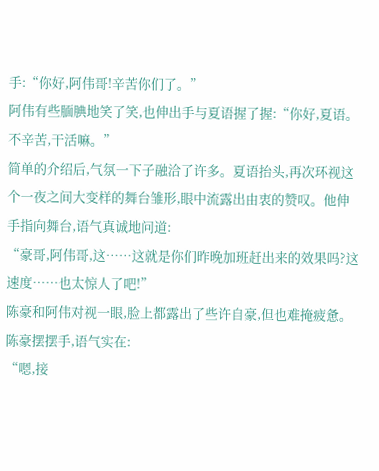手:“你好,阿伟哥!辛苦你们了。”
阿伟有些腼腆地笑了笑,也伸出手与夏语握了握:“你好,夏语。不辛苦,干活嘛。”
简单的介绍后,气氛一下子融洽了许多。夏语抬头,再次环视这个一夜之间大变样的舞台雏形,眼中流露出由衷的赞叹。他伸手指向舞台,语气真诚地问道:
“豪哥,阿伟哥,这……这就是你们昨晚加班赶出来的效果吗?这速度……也太惊人了吧!”
陈豪和阿伟对视一眼,脸上都露出了些许自豪,但也难掩疲惫。陈豪摆摆手,语气实在:
“嗯,接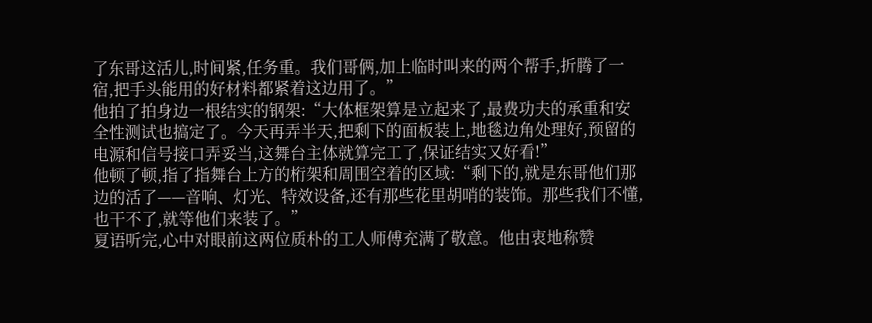了东哥这活儿,时间紧,任务重。我们哥俩,加上临时叫来的两个帮手,折腾了一宿,把手头能用的好材料都紧着这边用了。”
他拍了拍身边一根结实的钢架:“大体框架算是立起来了,最费功夫的承重和安全性测试也搞定了。今天再弄半天,把剩下的面板装上,地毯边角处理好,预留的电源和信号接口弄妥当,这舞台主体就算完工了,保证结实又好看!”
他顿了顿,指了指舞台上方的桁架和周围空着的区域:“剩下的,就是东哥他们那边的活了——音响、灯光、特效设备,还有那些花里胡哨的装饰。那些我们不懂,也干不了,就等他们来装了。”
夏语听完,心中对眼前这两位质朴的工人师傅充满了敬意。他由衷地称赞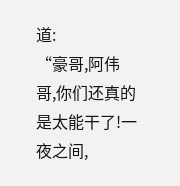道:
“豪哥,阿伟哥,你们还真的是太能干了!一夜之间,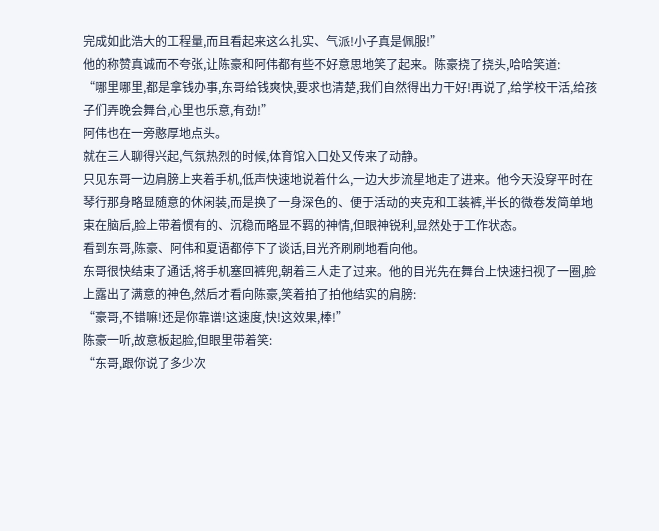完成如此浩大的工程量,而且看起来这么扎实、气派!小子真是佩服!”
他的称赞真诚而不夸张,让陈豪和阿伟都有些不好意思地笑了起来。陈豪挠了挠头,哈哈笑道:
“哪里哪里,都是拿钱办事,东哥给钱爽快,要求也清楚,我们自然得出力干好!再说了,给学校干活,给孩子们弄晚会舞台,心里也乐意,有劲!”
阿伟也在一旁憨厚地点头。
就在三人聊得兴起,气氛热烈的时候,体育馆入口处又传来了动静。
只见东哥一边肩膀上夹着手机,低声快速地说着什么,一边大步流星地走了进来。他今天没穿平时在琴行那身略显随意的休闲装,而是换了一身深色的、便于活动的夹克和工装裤,半长的微卷发简单地束在脑后,脸上带着惯有的、沉稳而略显不羁的神情,但眼神锐利,显然处于工作状态。
看到东哥,陈豪、阿伟和夏语都停下了谈话,目光齐刷刷地看向他。
东哥很快结束了通话,将手机塞回裤兜,朝着三人走了过来。他的目光先在舞台上快速扫视了一圈,脸上露出了满意的神色,然后才看向陈豪,笑着拍了拍他结实的肩膀:
“豪哥,不错嘛!还是你靠谱!这速度,快!这效果,棒!”
陈豪一听,故意板起脸,但眼里带着笑:
“东哥,跟你说了多少次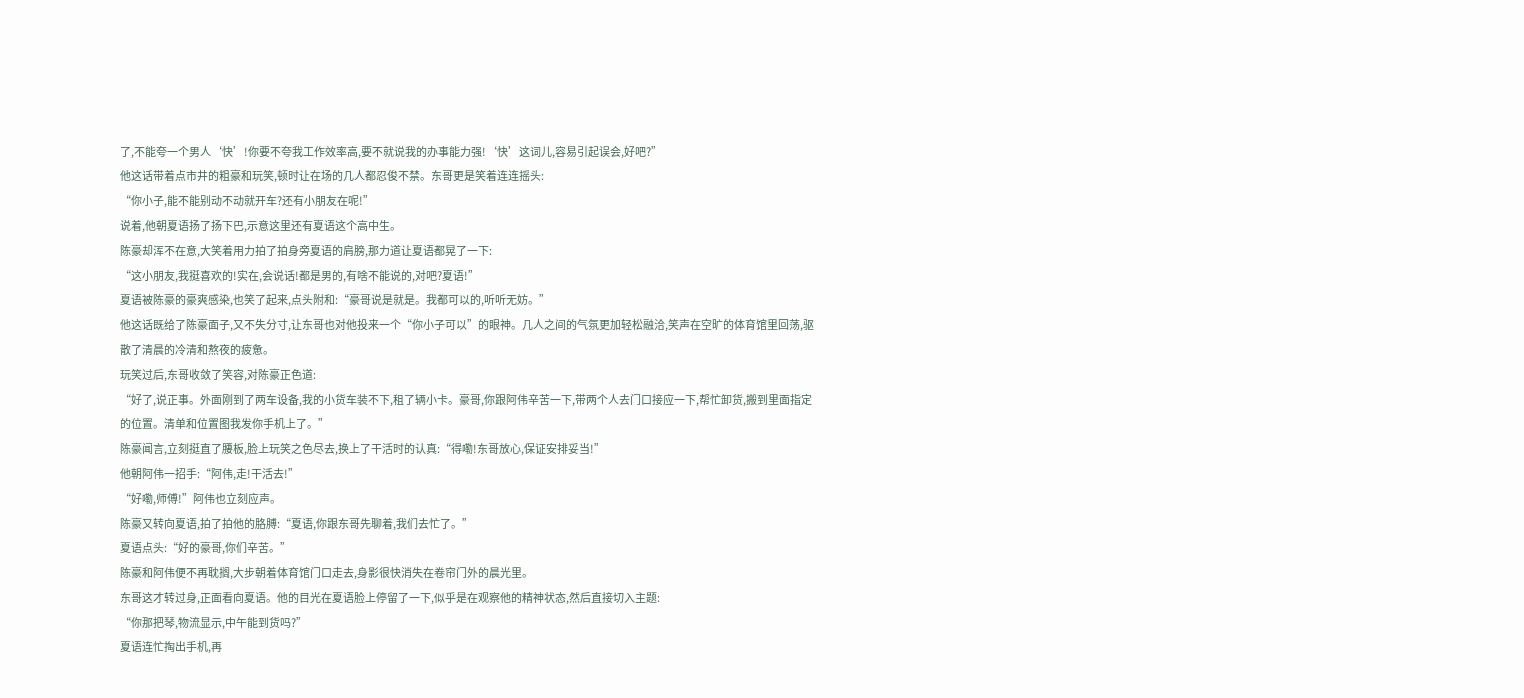了,不能夸一个男人‘快’!你要不夸我工作效率高,要不就说我的办事能力强!‘快’这词儿,容易引起误会,好吧?”
他这话带着点市井的粗豪和玩笑,顿时让在场的几人都忍俊不禁。东哥更是笑着连连摇头:
“你小子,能不能别动不动就开车?还有小朋友在呢!”
说着,他朝夏语扬了扬下巴,示意这里还有夏语这个高中生。
陈豪却浑不在意,大笑着用力拍了拍身旁夏语的肩膀,那力道让夏语都晃了一下:
“这小朋友,我挺喜欢的!实在,会说话!都是男的,有啥不能说的,对吧?夏语!”
夏语被陈豪的豪爽感染,也笑了起来,点头附和:“豪哥说是就是。我都可以的,听听无妨。”
他这话既给了陈豪面子,又不失分寸,让东哥也对他投来一个“你小子可以”的眼神。几人之间的气氛更加轻松融洽,笑声在空旷的体育馆里回荡,驱散了清晨的冷清和熬夜的疲惫。
玩笑过后,东哥收敛了笑容,对陈豪正色道:
“好了,说正事。外面刚到了两车设备,我的小货车装不下,租了辆小卡。豪哥,你跟阿伟辛苦一下,带两个人去门口接应一下,帮忙卸货,搬到里面指定的位置。清单和位置图我发你手机上了。”
陈豪闻言,立刻挺直了腰板,脸上玩笑之色尽去,换上了干活时的认真:“得嘞!东哥放心,保证安排妥当!”
他朝阿伟一招手:“阿伟,走!干活去!”
“好嘞,师傅!”阿伟也立刻应声。
陈豪又转向夏语,拍了拍他的胳膊:“夏语,你跟东哥先聊着,我们去忙了。”
夏语点头:“好的豪哥,你们辛苦。”
陈豪和阿伟便不再耽搁,大步朝着体育馆门口走去,身影很快消失在卷帘门外的晨光里。
东哥这才转过身,正面看向夏语。他的目光在夏语脸上停留了一下,似乎是在观察他的精神状态,然后直接切入主题:
“你那把琴,物流显示,中午能到货吗?”
夏语连忙掏出手机,再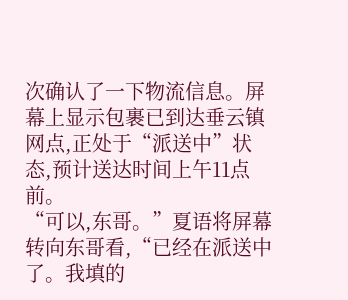次确认了一下物流信息。屏幕上显示包裹已到达垂云镇网点,正处于“派送中”状态,预计送达时间上午11点前。
“可以,东哥。”夏语将屏幕转向东哥看,“已经在派送中了。我填的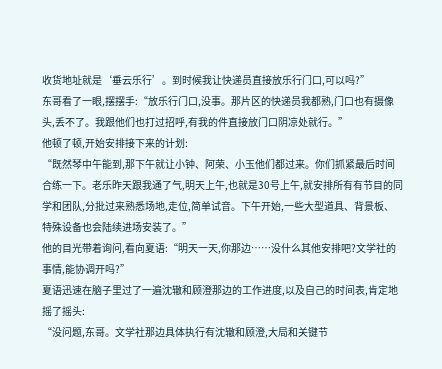收货地址就是‘垂云乐行’。到时候我让快递员直接放乐行门口,可以吗?”
东哥看了一眼,摆摆手:“放乐行门口,没事。那片区的快递员我都熟,门口也有摄像头,丢不了。我跟他们也打过招呼,有我的件直接放门口阴凉处就行。”
他顿了顿,开始安排接下来的计划:
“既然琴中午能到,那下午就让小钟、阿荣、小玉他们都过来。你们抓紧最后时间合练一下。老乐昨天跟我通了气,明天上午,也就是30号上午,就安排所有有节目的同学和团队,分批过来熟悉场地,走位,简单试音。下午开始,一些大型道具、背景板、特殊设备也会陆续进场安装了。”
他的目光带着询问,看向夏语:“明天一天,你那边……没什么其他安排吧?文学社的事情,能协调开吗?”
夏语迅速在脑子里过了一遍沈辙和顾澄那边的工作进度,以及自己的时间表,肯定地摇了摇头:
“没问题,东哥。文学社那边具体执行有沈辙和顾澄,大局和关键节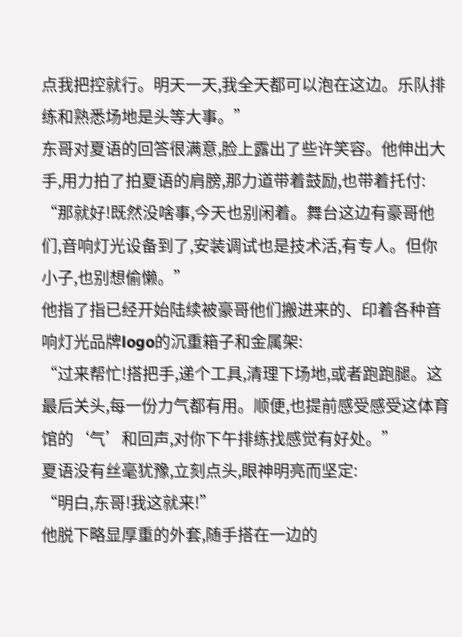点我把控就行。明天一天,我全天都可以泡在这边。乐队排练和熟悉场地是头等大事。”
东哥对夏语的回答很满意,脸上露出了些许笑容。他伸出大手,用力拍了拍夏语的肩膀,那力道带着鼓励,也带着托付:
“那就好!既然没啥事,今天也别闲着。舞台这边有豪哥他们,音响灯光设备到了,安装调试也是技术活,有专人。但你小子,也别想偷懒。”
他指了指已经开始陆续被豪哥他们搬进来的、印着各种音响灯光品牌logo的沉重箱子和金属架:
“过来帮忙!搭把手,递个工具,清理下场地,或者跑跑腿。这最后关头,每一份力气都有用。顺便,也提前感受感受这体育馆的‘气’和回声,对你下午排练找感觉有好处。”
夏语没有丝毫犹豫,立刻点头,眼神明亮而坚定:
“明白,东哥!我这就来!”
他脱下略显厚重的外套,随手搭在一边的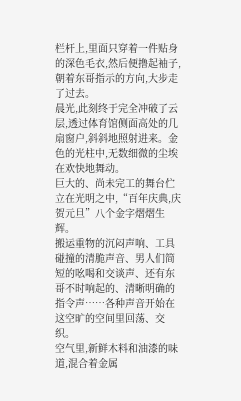栏杆上,里面只穿着一件贴身的深色毛衣,然后便撸起袖子,朝着东哥指示的方向,大步走了过去。
晨光,此刻终于完全冲破了云层,透过体育馆侧面高处的几扇窗户,斜斜地照射进来。金色的光柱中,无数细微的尘埃在欢快地舞动。
巨大的、尚未完工的舞台伫立在光明之中,“百年庆典,庆贺元旦”八个金字熠熠生辉。
搬运重物的沉闷声响、工具碰撞的清脆声音、男人们简短的吆喝和交谈声、还有东哥不时响起的、清晰明确的指令声……各种声音开始在这空旷的空间里回荡、交织。
空气里,新鲜木料和油漆的味道,混合着金属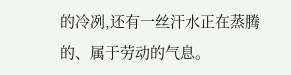的冷冽,还有一丝汗水正在蒸腾的、属于劳动的气息。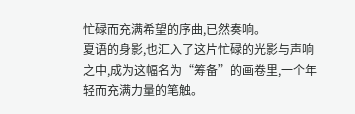忙碌而充满希望的序曲,已然奏响。
夏语的身影,也汇入了这片忙碌的光影与声响之中,成为这幅名为“筹备”的画卷里,一个年轻而充满力量的笔触。